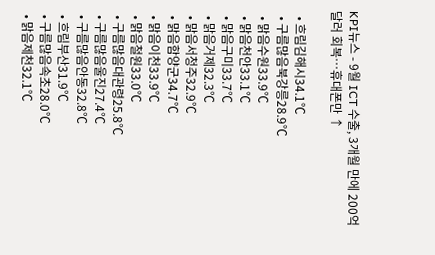KPI뉴스 - 9월 ICT 수출, 3개월 만에 200억 달러 회복…휴대폰만 ↑

  • 흐림김해시34.1℃
  • 구름많음북강릉28.9℃
  • 맑음수원33.9℃
  • 맑음천안33.1℃
  • 맑음구미33.7℃
  • 맑음거제32.3℃
  • 맑음서청주32.9℃
  • 맑음함양군34.7℃
  • 맑음이천33.9℃
  • 맑음철원33.0℃
  • 구름많음대관령25.8℃
  • 구름많음울진27.4℃
  • 구름많음안동32.8℃
  • 흐림부산31.9℃
  • 구름많음속초28.0℃
  • 맑음제천32.1℃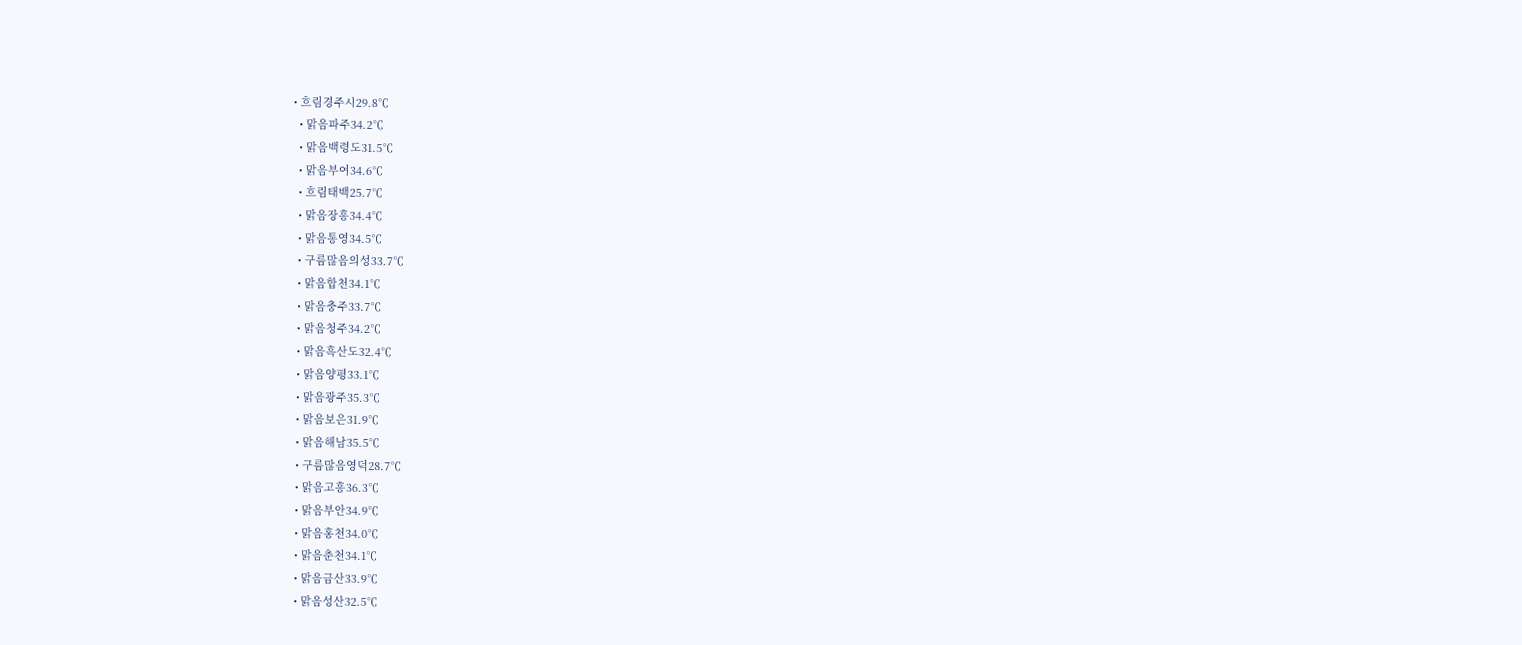• 흐림경주시29.8℃
  • 맑음파주34.2℃
  • 맑음백령도31.5℃
  • 맑음부여34.6℃
  • 흐림태백25.7℃
  • 맑음장흥34.4℃
  • 맑음통영34.5℃
  • 구름많음의성33.7℃
  • 맑음합천34.1℃
  • 맑음충주33.7℃
  • 맑음청주34.2℃
  • 맑음흑산도32.4℃
  • 맑음양평33.1℃
  • 맑음광주35.3℃
  • 맑음보은31.9℃
  • 맑음해남35.5℃
  • 구름많음영덕28.7℃
  • 맑음고흥36.3℃
  • 맑음부안34.9℃
  • 맑음홍천34.0℃
  • 맑음춘천34.1℃
  • 맑음금산33.9℃
  • 맑음성산32.5℃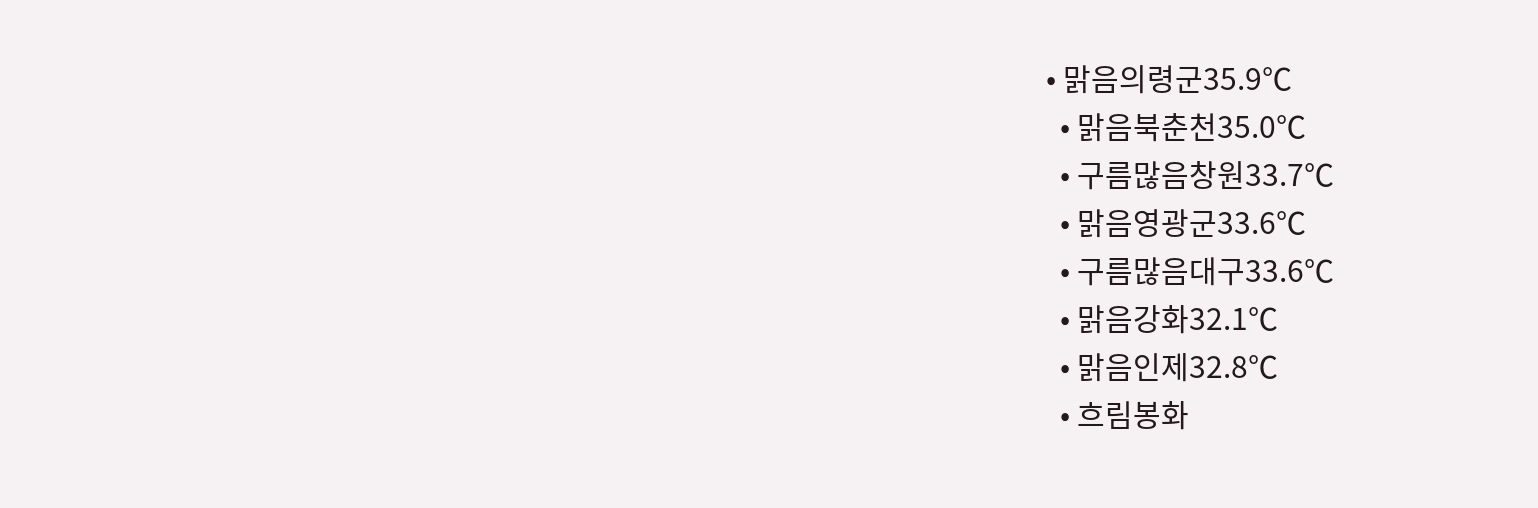• 맑음의령군35.9℃
  • 맑음북춘천35.0℃
  • 구름많음창원33.7℃
  • 맑음영광군33.6℃
  • 구름많음대구33.6℃
  • 맑음강화32.1℃
  • 맑음인제32.8℃
  • 흐림봉화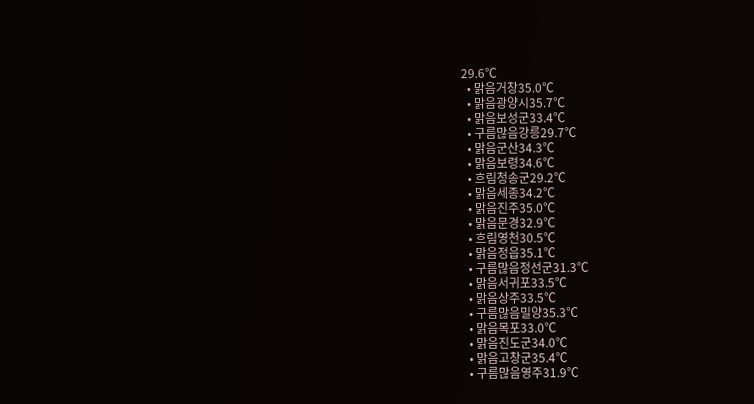29.6℃
  • 맑음거창35.0℃
  • 맑음광양시35.7℃
  • 맑음보성군33.4℃
  • 구름많음강릉29.7℃
  • 맑음군산34.3℃
  • 맑음보령34.6℃
  • 흐림청송군29.2℃
  • 맑음세종34.2℃
  • 맑음진주35.0℃
  • 맑음문경32.9℃
  • 흐림영천30.5℃
  • 맑음정읍35.1℃
  • 구름많음정선군31.3℃
  • 맑음서귀포33.5℃
  • 맑음상주33.5℃
  • 구름많음밀양35.3℃
  • 맑음목포33.0℃
  • 맑음진도군34.0℃
  • 맑음고창군35.4℃
  • 구름많음영주31.9℃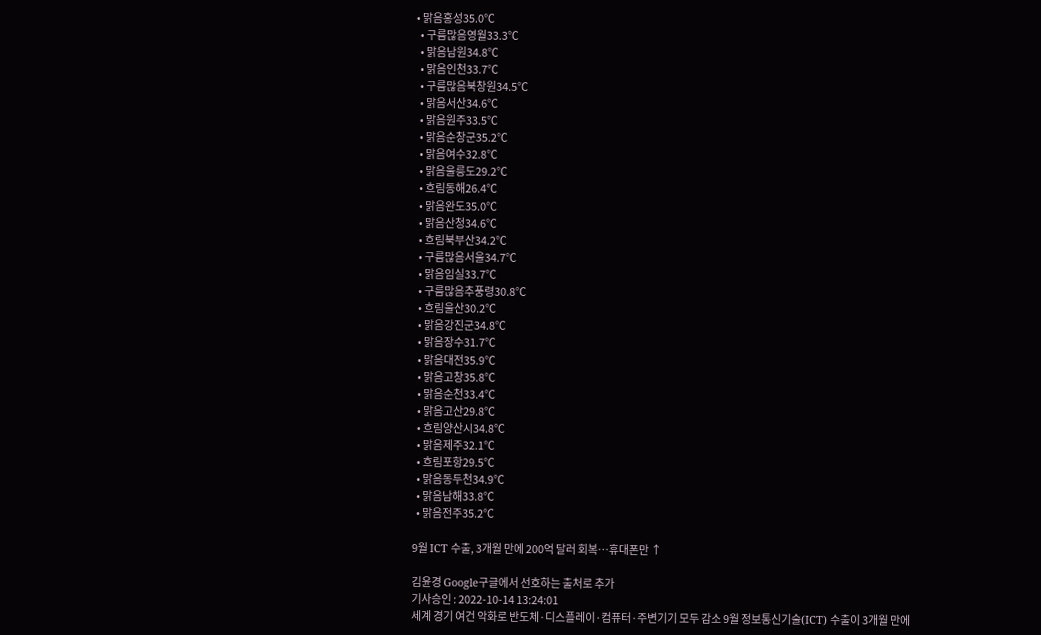• 맑음홍성35.0℃
  • 구름많음영월33.3℃
  • 맑음남원34.8℃
  • 맑음인천33.7℃
  • 구름많음북창원34.5℃
  • 맑음서산34.6℃
  • 맑음원주33.5℃
  • 맑음순창군35.2℃
  • 맑음여수32.8℃
  • 맑음울릉도29.2℃
  • 흐림동해26.4℃
  • 맑음완도35.0℃
  • 맑음산청34.6℃
  • 흐림북부산34.2℃
  • 구름많음서울34.7℃
  • 맑음임실33.7℃
  • 구름많음추풍령30.8℃
  • 흐림울산30.2℃
  • 맑음강진군34.8℃
  • 맑음장수31.7℃
  • 맑음대전35.9℃
  • 맑음고창35.8℃
  • 맑음순천33.4℃
  • 맑음고산29.8℃
  • 흐림양산시34.8℃
  • 맑음제주32.1℃
  • 흐림포항29.5℃
  • 맑음동두천34.9℃
  • 맑음남해33.8℃
  • 맑음전주35.2℃

9월 ICT 수출, 3개월 만에 200억 달러 회복…휴대폰만 ↑

김윤경 Google구글에서 선호하는 출처로 추가
기사승인 : 2022-10-14 13:24:01
세계 경기 여건 악화로 반도체·디스플레이·컴퓨터·주변기기 모두 감소 9월 정보통신기술(ICT) 수출이 3개월 만에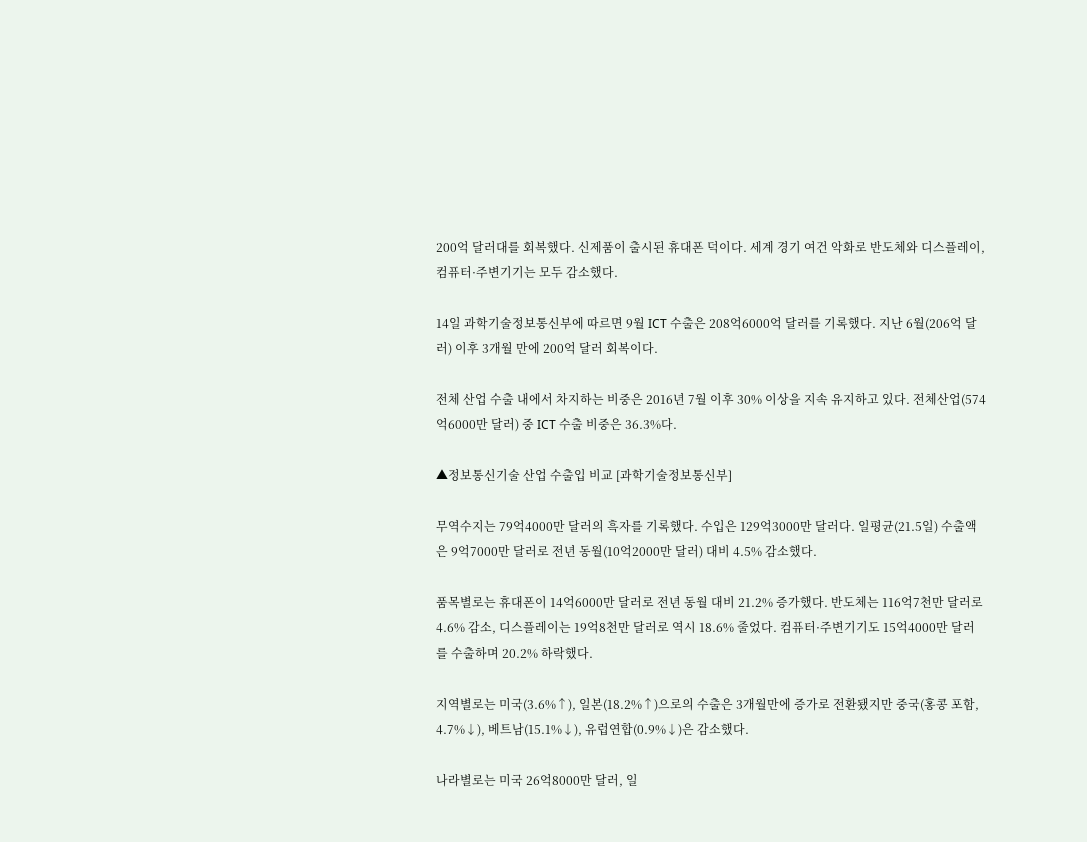200억 달러대를 회복했다. 신제품이 출시된 휴대폰 덕이다. 세계 경기 여건 악화로 반도체와 디스플레이, 컴퓨터·주변기기는 모두 감소했다.

14일 과학기술정보통신부에 따르면 9월 ICT 수출은 208억6000억 달러를 기록했다. 지난 6월(206억 달러) 이후 3개월 만에 200억 달러 회복이다.

전체 산업 수출 내에서 차지하는 비중은 2016년 7월 이후 30% 이상을 지속 유지하고 있다. 전체산업(574억6000만 달러) 중 ICT 수출 비중은 36.3%다.

▲정보통신기술 산업 수출입 비교 [과학기술정보통신부]

무역수지는 79억4000만 달러의 흑자를 기록했다. 수입은 129억3000만 달러다. 일평균(21.5일) 수출액은 9억7000만 달러로 전년 동월(10억2000만 달러) 대비 4.5% 감소했다.

품목별로는 휴대폰이 14억6000만 달러로 전년 동월 대비 21.2% 증가했다. 반도체는 116억7천만 달러로 4.6% 감소, 디스플레이는 19억8천만 달러로 역시 18.6% 줄었다. 컴퓨터·주변기기도 15억4000만 달러를 수출하며 20.2% 하락했다.

지역별로는 미국(3.6%↑), 일본(18.2%↑)으로의 수출은 3개월만에 증가로 전환됐지만 중국(홍콩 포함, 4.7%↓), 베트남(15.1%↓), 유럽연합(0.9%↓)은 감소했다.

나라별로는 미국 26억8000만 달러, 일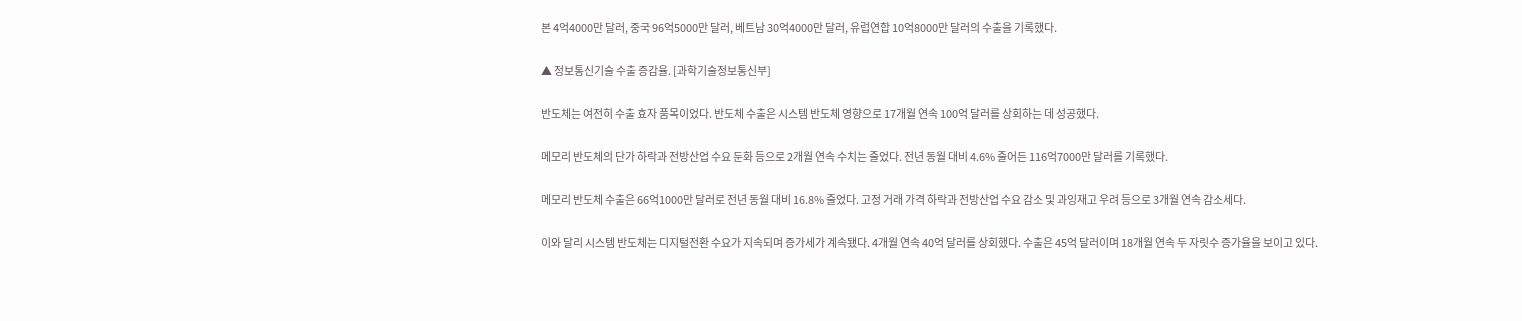본 4억4000만 달러, 중국 96억5000만 달러, 베트남 30억4000만 달러, 유럽연합 10억8000만 달러의 수출을 기록했다.

▲ 정보통신기술 수출 증감율. [과학기술정보통신부]

반도체는 여전히 수출 효자 품목이었다. 반도체 수출은 시스템 반도체 영향으로 17개월 연속 100억 달러를 상회하는 데 성공했다.

메모리 반도체의 단가 하락과 전방산업 수요 둔화 등으로 2개월 연속 수치는 줄었다. 전년 동월 대비 4.6% 줄어든 116억7000만 달러를 기록했다.

메모리 반도체 수출은 66억1000만 달러로 전년 동월 대비 16.8% 줄었다. 고정 거래 가격 하락과 전방산업 수요 감소 및 과잉재고 우려 등으로 3개월 연속 감소세다.

이와 달리 시스템 반도체는 디지털전환 수요가 지속되며 증가세가 계속됐다. 4개월 연속 40억 달러를 상회했다. 수출은 45억 달러이며 18개월 연속 두 자릿수 증가율을 보이고 있다.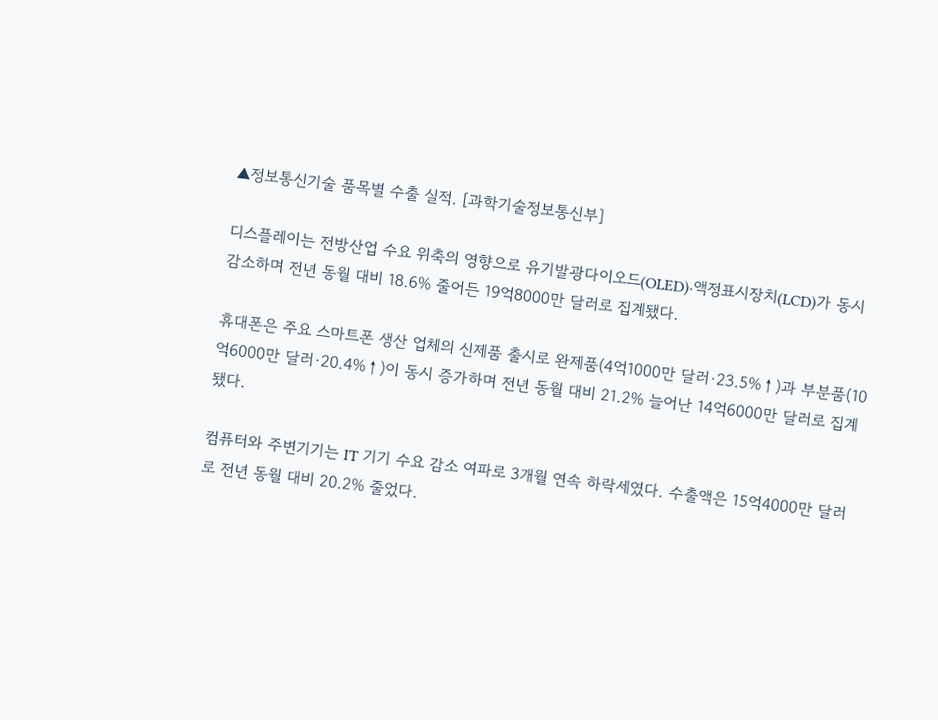▲정보통신기술 품목별 수출 실적. [과학기술정보통신부]

디스플레이는 전방산업 수요 위축의 영향으로 유기발광다이오드(OLED)·액정표시장치(LCD)가 동시 감소하며 전년 동월 대비 18.6% 줄어든 19억8000만 달러로 집계됐다.

휴대폰은 주요 스마트폰 생산 업체의 신제품 출시로 완제품(4억1000만 달러·23.5%↑)과 부분품(10억6000만 달러·20.4%↑)이 동시 증가하며 전년 동월 대비 21.2% 늘어난 14억6000만 달러로 집계됐다.

컴퓨터와 주변기기는 IT 기기 수요 감소 여파로 3개월 연속 하락세였다. 수출액은 15억4000만 달러로 전년 동월 대비 20.2% 줄었다.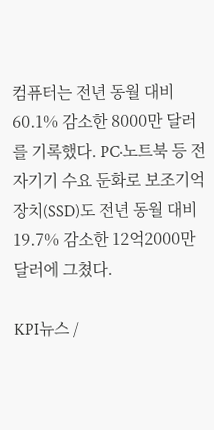컴퓨터는 전년 동월 대비 60.1% 감소한 8000만 달러를 기록했다. PC·노트북 등 전자기기 수요 둔화로 보조기억장치(SSD)도 전년 동월 대비 19.7% 감소한 12억2000만 달러에 그쳤다.

KPI뉴스 /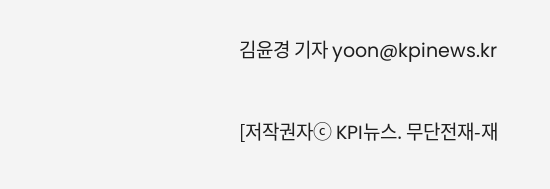김윤경 기자 yoon@kpinews.kr

[저작권자ⓒ KPI뉴스. 무단전재-재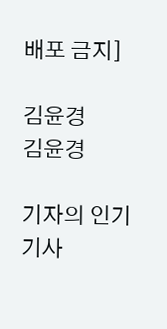배포 금지]

김윤경
김윤경

기자의 인기기사